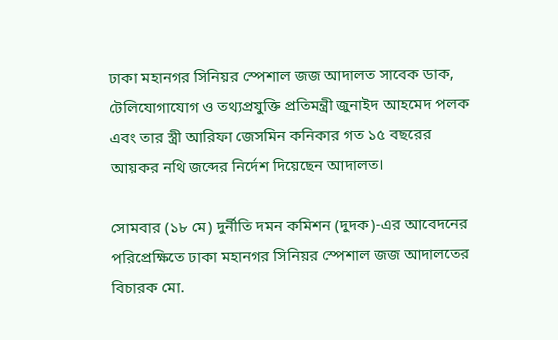ঢাকা মহানগর সিনিয়র স্পেশাল জজ আদালত সাবেক ডাক, টেলিযোগাযোগ ও তথ্যপ্রযুক্তি প্রতিমন্ত্রী জুনাইদ আহমেদ পলক এবং তার স্ত্রী আরিফা জেসমিন কনিকার গত ১৫ বছরের আয়কর নথি জব্দের নির্দেশ দিয়েছেন আদালত।

সোমবার (১৮ মে) দুর্নীতি দমন কমিশন (দুদক)-এর আবেদনের পরিপ্রেক্ষিতে ঢাকা মহানগর সিনিয়র স্পেশাল জজ আদালতের বিচারক মো.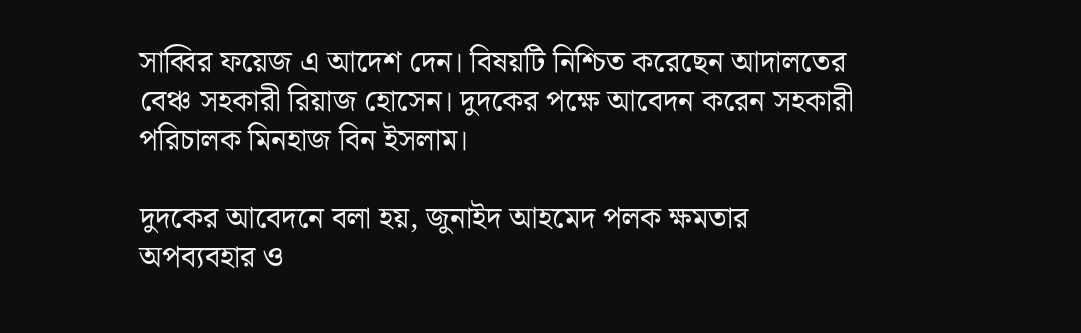সাব্বির ফয়েজ এ আদেশ দেন। বিষয়টি নিশ্চিত করেছেন আদালতের বেঞ্চ সহকারী রিয়াজ হোসেন। দুদকের পক্ষে আবেদন করেন সহকারী পরিচালক মিনহাজ বিন ইসলাম।

দুদকের আবেদনে বলা হয়, জুনাইদ আহমেদ পলক ক্ষমতার অপব্যবহার ও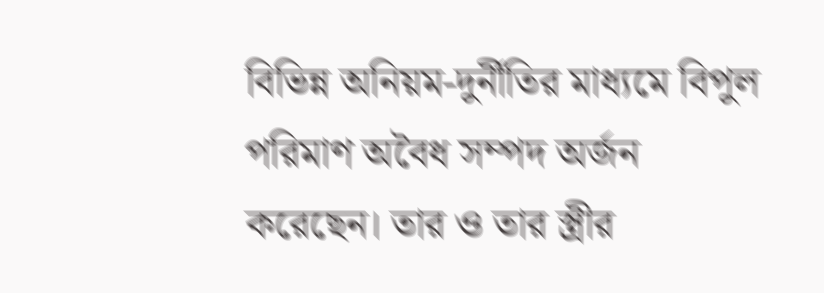বিভিন্ন অনিয়ম-দুর্নীতির মাধ্যমে বিপুল পরিমাণ অবৈধ সম্পদ অর্জন করেছেন। তার ও তার স্ত্রীর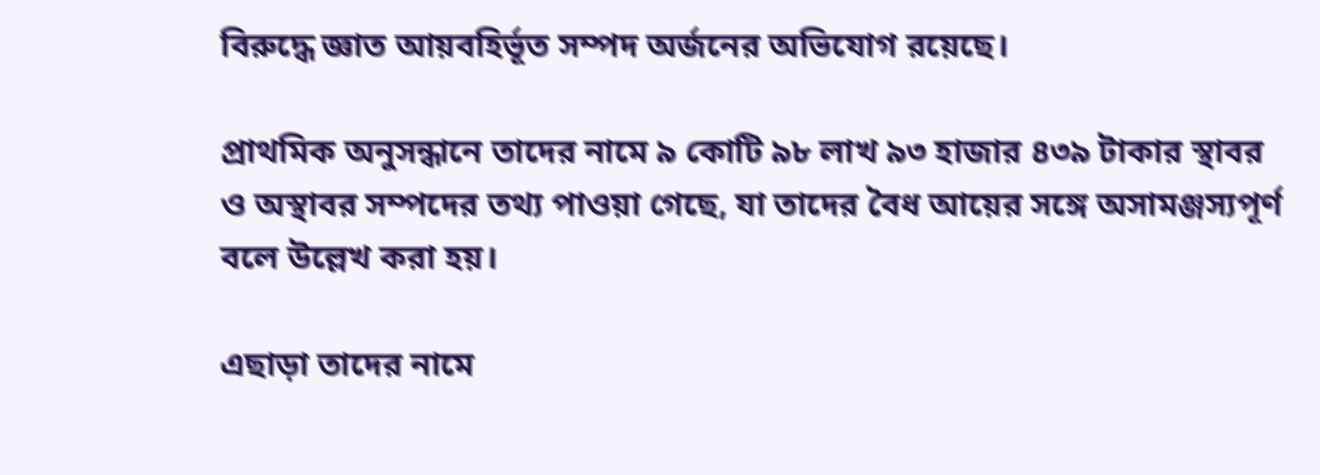বিরুদ্ধে জ্ঞাত আয়বহির্ভূত সম্পদ অর্জনের অভিযোগ রয়েছে।

প্রাথমিক অনুসন্ধানে তাদের নামে ৯ কোটি ৯৮ লাখ ৯৩ হাজার ৪৩৯ টাকার স্থাবর ও অস্থাবর সম্পদের তথ্য পাওয়া গেছে, যা তাদের বৈধ আয়ের সঙ্গে অসামঞ্জস্যপূর্ণ বলে উল্লেখ করা হয়।

এছাড়া তাদের নামে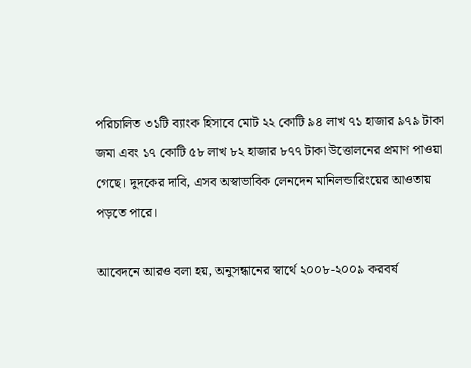পরিচালিত ৩১টি ব্যাংক হিসাবে মোট ২২ কোটি ৯৪ লাখ ৭১ হাজার ৯৭৯ টাকা জমা এবং ১৭ কোটি ৫৮ লাখ ৮২ হাজার ৮৭৭ টাকা উত্তোলনের প্রমাণ পাওয়া গেছে। দুদকের দাবি, এসব অস্বাভাবিক লেনদেন মানিলন্ডারিংয়ের আওতায় পড়তে পারে।

আবেদনে আরও বলা হয়, অনুসন্ধানের স্বার্থে ২০০৮-২০০৯ করবর্ষ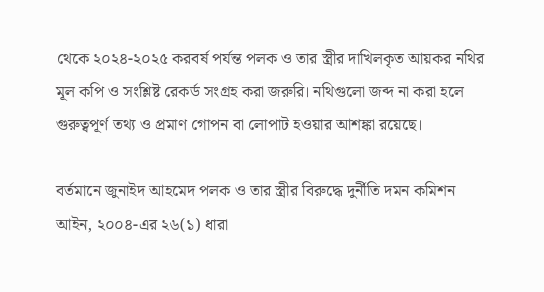থেকে ২০২৪-২০২৫ করবর্ষ পর্যন্ত পলক ও তার স্ত্রীর দাখিলকৃত আয়কর নথির মূল কপি ও সংশ্লিষ্ট রেকর্ড সংগ্রহ করা জরুরি। নথিগুলো জব্দ না করা হলে গুরুত্বপূর্ণ তথ্য ও প্রমাণ গোপন বা লোপাট হওয়ার আশঙ্কা রয়েছে।

বর্তমানে জুনাইদ আহমেদ পলক ও তার স্ত্রীর বিরুদ্ধে দুর্নীতি দমন কমিশন আইন, ২০০৪-এর ২৬(১) ধারা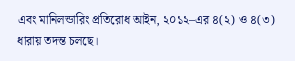এবং মানিলন্ডারিং প্রতিরোধ আইন, ২০১২–এর ৪(২) ও ৪(৩) ধারায় তদন্ত চলছে।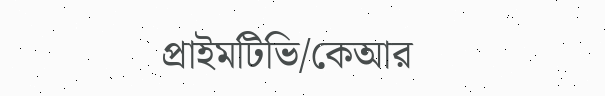প্রাইমটিভি/কেআর